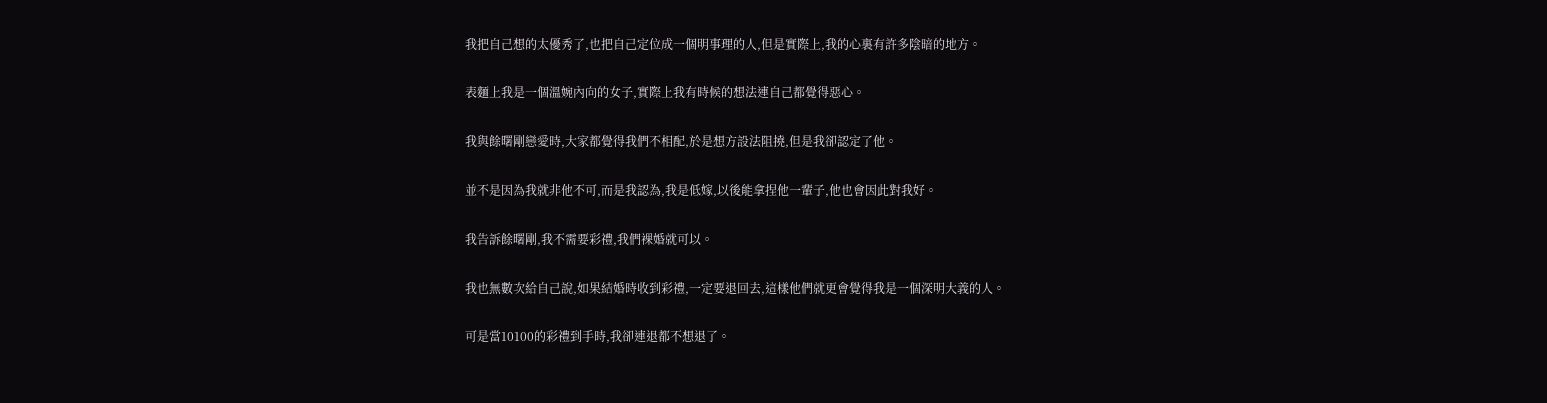我把自己想的太優秀了,也把自己定位成一個明事理的人,但是實際上,我的心裏有許多陰暗的地方。

表麵上我是一個溫婉內向的女子,實際上我有時候的想法連自己都覺得惡心。

我與餘曙剛戀愛時,大家都覺得我們不相配,於是想方設法阻撓,但是我卻認定了他。

並不是因為我就非他不可,而是我認為,我是低嫁,以後能拿捏他一輩子,他也會因此對我好。

我告訴餘曙剛,我不需要彩禮,我們裸婚就可以。

我也無數次給自己說,如果結婚時收到彩禮,一定要退回去,這樣他們就更會覺得我是一個深明大義的人。

可是當10100的彩禮到手時,我卻連退都不想退了。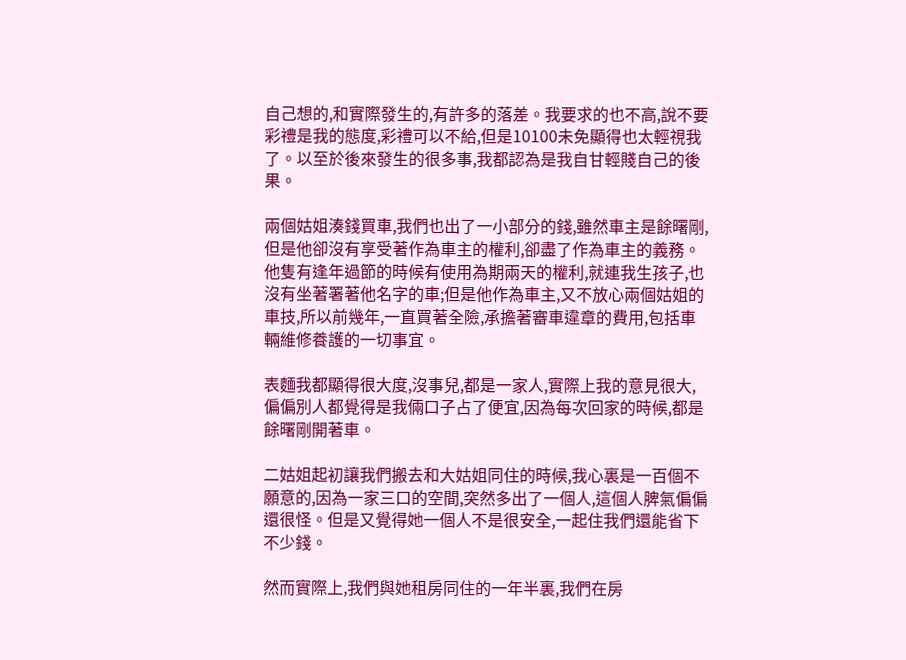自己想的,和實際發生的,有許多的落差。我要求的也不高,說不要彩禮是我的態度,彩禮可以不給,但是10100未免顯得也太輕視我了。以至於後來發生的很多事,我都認為是我自甘輕賤自己的後果。

兩個姑姐湊錢買車,我們也出了一小部分的錢,雖然車主是餘曙剛,但是他卻沒有享受著作為車主的權利,卻盡了作為車主的義務。他隻有逢年過節的時候有使用為期兩天的權利,就連我生孩子,也沒有坐著署著他名字的車;但是他作為車主,又不放心兩個姑姐的車技,所以前幾年,一直買著全險,承擔著審車違章的費用,包括車輛維修養護的一切事宜。

表麵我都顯得很大度,沒事兒,都是一家人,實際上我的意見很大,偏偏別人都覺得是我倆口子占了便宜,因為每次回家的時候,都是餘曙剛開著車。

二姑姐起初讓我們搬去和大姑姐同住的時候,我心裏是一百個不願意的,因為一家三口的空間,突然多出了一個人,這個人脾氣偏偏還很怪。但是又覺得她一個人不是很安全,一起住我們還能省下不少錢。

然而實際上,我們與她租房同住的一年半裏,我們在房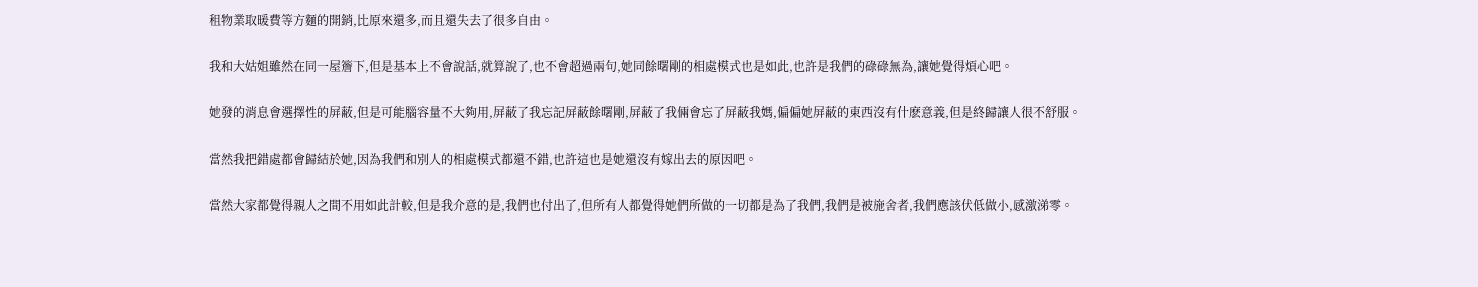租物業取暖費等方麵的開銷,比原來還多,而且還失去了很多自由。

我和大姑姐雖然在同一屋簷下,但是基本上不會說話,就算說了,也不會超過兩句,她同餘曙剛的相處模式也是如此,也許是我們的碌碌無為,讓她覺得煩心吧。

她發的消息會選擇性的屏蔽,但是可能腦容量不大夠用,屏蔽了我忘記屏蔽餘曙剛,屏蔽了我倆會忘了屏蔽我媽,偏偏她屏蔽的東西沒有什麽意義,但是終歸讓人很不舒服。

當然我把錯處都會歸結於她,因為我們和別人的相處模式都還不錯,也許這也是她還沒有嫁出去的原因吧。

當然大家都覺得親人之間不用如此計較,但是我介意的是,我們也付出了,但所有人都覺得她們所做的一切都是為了我們,我們是被施舍者,我們應該伏低做小,感激涕零。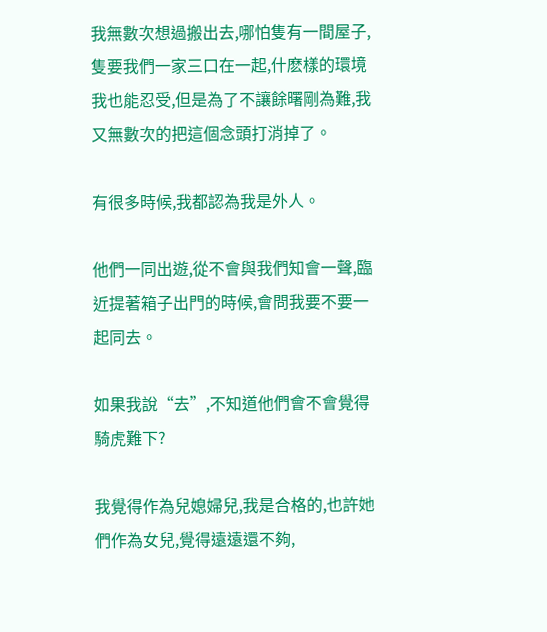我無數次想過搬出去,哪怕隻有一間屋子,隻要我們一家三口在一起,什麽樣的環境我也能忍受,但是為了不讓餘曙剛為難,我又無數次的把這個念頭打消掉了。

有很多時候,我都認為我是外人。

他們一同出遊,從不會與我們知會一聲,臨近提著箱子出門的時候,會問我要不要一起同去。

如果我說“去”,不知道他們會不會覺得騎虎難下?

我覺得作為兒媳婦兒,我是合格的,也許她們作為女兒,覺得遠遠還不夠,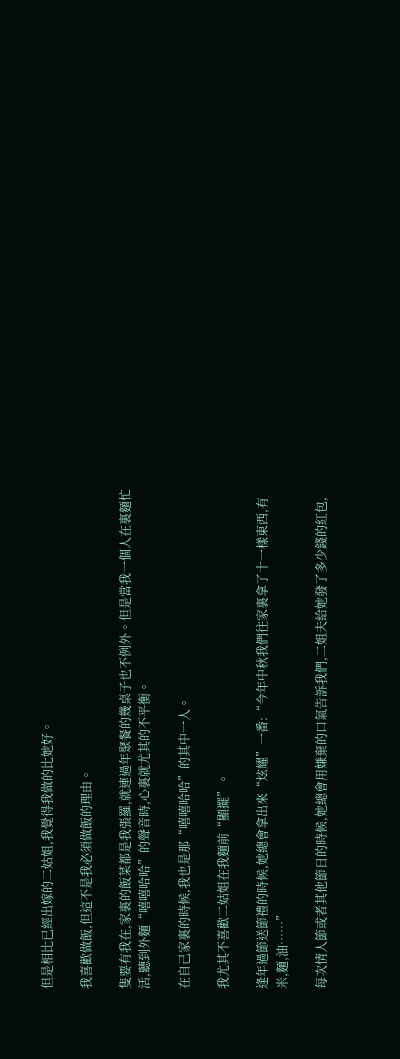但是相比已經出嫁的二姑姐,我覺得我做的比她好。

我喜歡做飯,但這不是我必須做飯的理由。

隻要有我在,家裏的飯菜都是我張羅,就連過年聚餐的幾桌子也不例外。但是當我一個人在裏麵忙活,聽到外麵“嘻嘻哈哈”的聲音時,心裏就尤其的不平衡。

在自己家裏的時候,我也是那“嘻嘻哈哈”的其中一人。

我尤其不喜歡二姑姐在我麵前“顯擺”。

逢年過節送節禮的時候,她總會拿出來“炫耀”一番:“今年中秋我們往家裏拿了十一樣東西,有米,麵,油……”

每次情人節或者其他節日的時候,她總會用嫌棄的口氣告訴我們,二姐夫給她發了多少錢的紅包,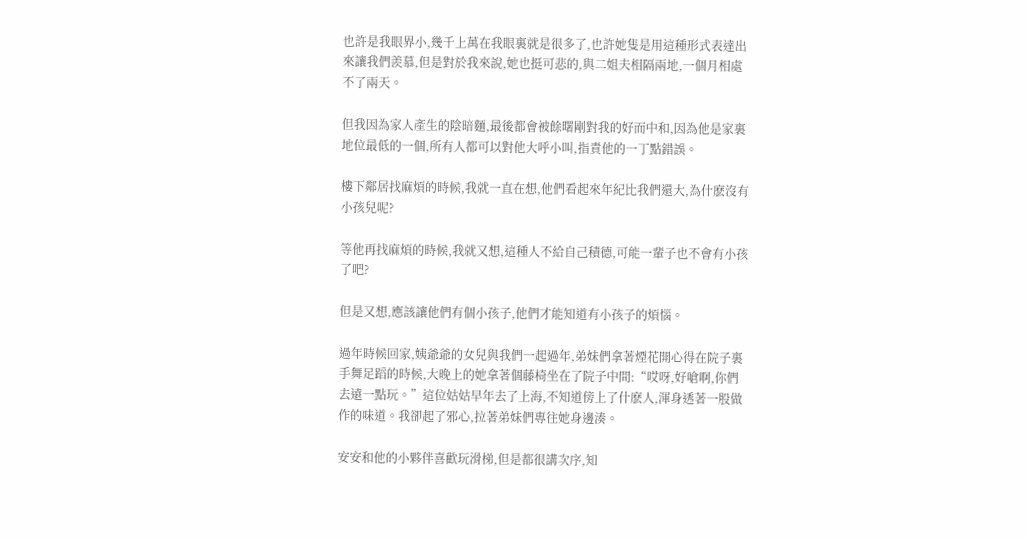也許是我眼界小,幾千上萬在我眼裏就是很多了,也許她隻是用這種形式表達出來讓我們羨慕,但是對於我來說,她也挺可悲的,與二姐夫相隔兩地,一個月相處不了兩天。

但我因為家人產生的陰暗麵,最後都會被餘曙剛對我的好而中和,因為他是家裏地位最低的一個,所有人都可以對他大呼小叫,指責他的一丁點錯誤。

樓下鄰居找麻煩的時候,我就一直在想,他們看起來年紀比我們還大,為什麽沒有小孩兒呢?

等他再找麻煩的時候,我就又想,這種人不給自己積德,可能一輩子也不會有小孩了吧?

但是又想,應該讓他們有個小孩子,他們才能知道有小孩子的煩惱。

過年時候回家,姨爺爺的女兒與我們一起過年,弟妹們拿著煙花開心得在院子裏手舞足蹈的時候,大晚上的她拿著個藤椅坐在了院子中間:“哎呀,好嗆啊,你們去遠一點玩。”這位姑姑早年去了上海,不知道傍上了什麽人,渾身透著一股做作的味道。我卻起了邪心,拉著弟妹們專往她身邊湊。

安安和他的小夥伴喜歡玩滑梯,但是都很講次序,知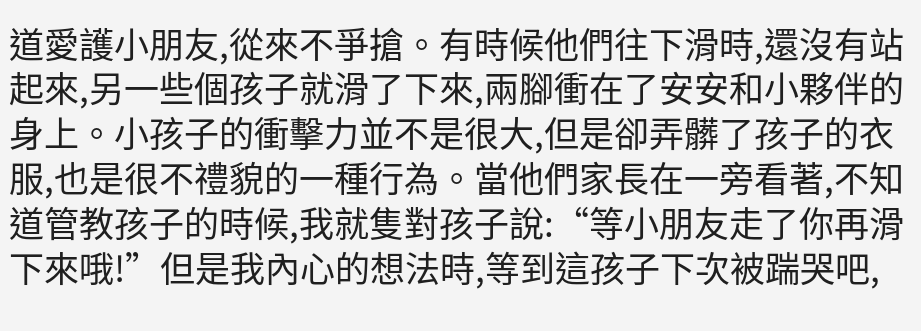道愛護小朋友,從來不爭搶。有時候他們往下滑時,還沒有站起來,另一些個孩子就滑了下來,兩腳衝在了安安和小夥伴的身上。小孩子的衝擊力並不是很大,但是卻弄髒了孩子的衣服,也是很不禮貌的一種行為。當他們家長在一旁看著,不知道管教孩子的時候,我就隻對孩子說:“等小朋友走了你再滑下來哦!”但是我內心的想法時,等到這孩子下次被踹哭吧,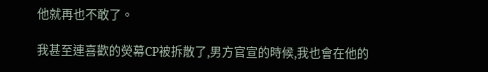他就再也不敢了。

我甚至連喜歡的熒幕CP被拆散了,男方官宣的時候,我也會在他的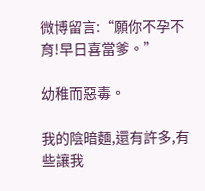微博留言:“願你不孕不育!早日喜當爹。”

幼稚而惡毒。

我的陰暗麵,還有許多,有些讓我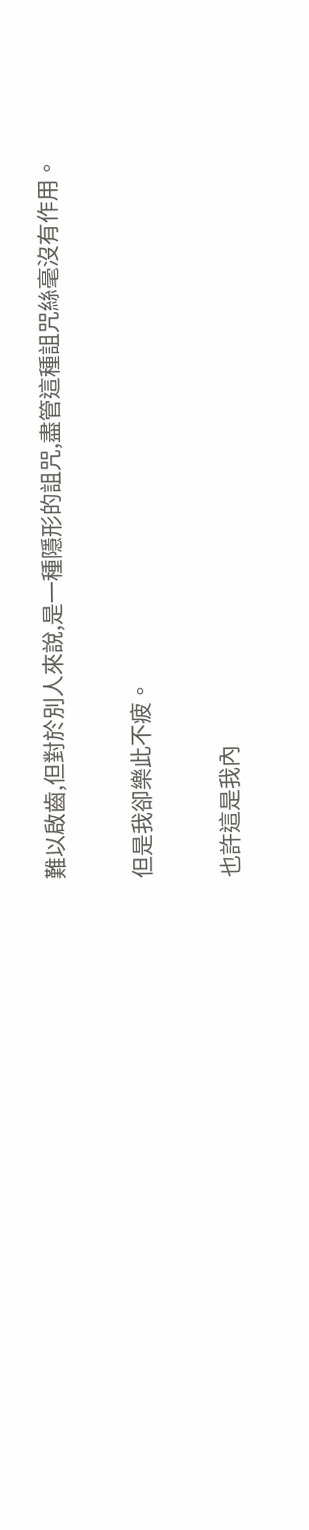難以啟齒,但對於別人來說,是一種隱形的詛咒,盡管這種詛咒絲毫沒有作用。

但是我卻樂此不疲。

也許這是我內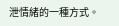泄情緒的一種方式。